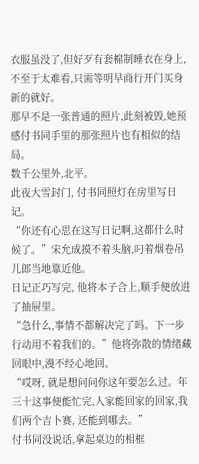衣服虽没了,但好歹有套棉制睡衣在身上,不至于太难看,只需等明早商行开门买身新的就好。
那早不是一张普通的照片,此刻被毁,她预感付书同手里的那张照片也有相似的结局。
数千公里外,北平。
此夜大雪封门, 付书同照灯在房里写日记。
“你还有心思在这写日记啊,这都什么时候了。”宋允成摸不着头脑,叼着烟卷吊儿郎当地靠近他。
日记正巧写完, 他将本子合上,顺手便放进了抽屉里。
“急什么,事情不都解决完了吗。下一步行动用不着我们的。”他将弥散的情绪藏回眼中,漫不经心地回。
“哎呀, 就是想问问你这年要怎么过。年三十这事便能忙完,人家能回家的回家,我们两个吉卜赛, 还能到哪去。”
付书同没说话,拿起桌边的相框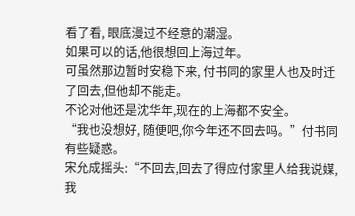看了看, 眼底漫过不经意的潮湿。
如果可以的话,他很想回上海过年。
可虽然那边暂时安稳下来, 付书同的家里人也及时迁了回去,但他却不能走。
不论对他还是沈华年,现在的上海都不安全。
“我也没想好, 随便吧,你今年还不回去吗。”付书同有些疑惑。
宋允成摇头:“不回去,回去了得应付家里人给我说媒,我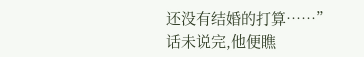还没有结婚的打算……”
话未说完,他便瞧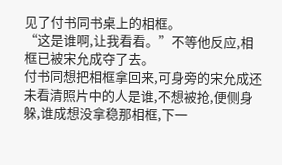见了付书同书桌上的相框。
“这是谁啊,让我看看。”不等他反应,相框已被宋允成夺了去。
付书同想把相框拿回来,可身旁的宋允成还未看清照片中的人是谁,不想被抢,便侧身躲,谁成想没拿稳那相框,下一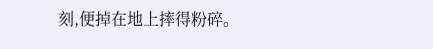刻,便掉在地上摔得粉碎。